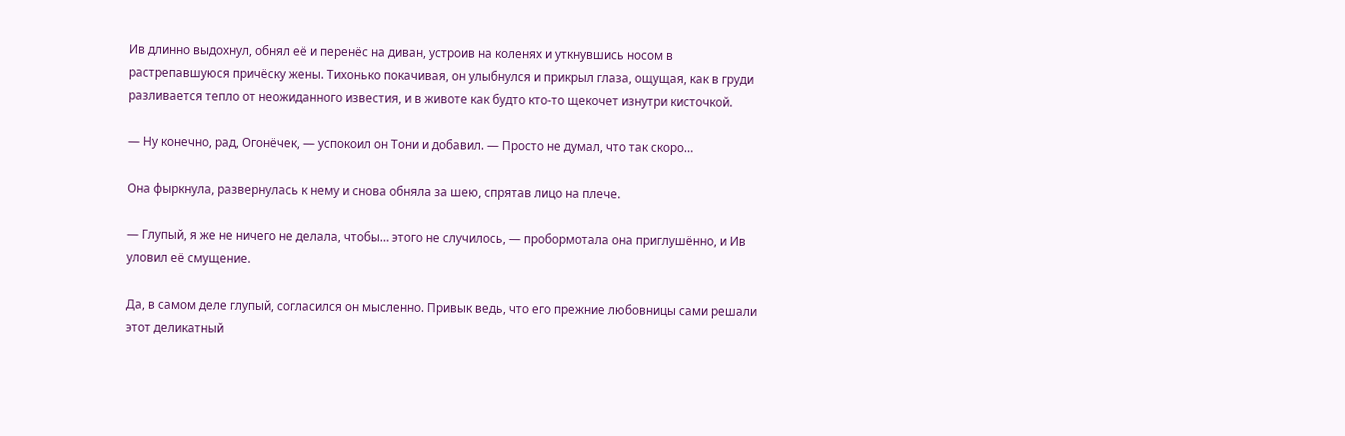Ив длинно выдохнул, обнял её и перенёс на диван, устроив на коленях и уткнувшись носом в растрепавшуюся причёску жены. Тихонько покачивая, он улыбнулся и прикрыл глаза, ощущая, как в груди разливается тепло от неожиданного известия, и в животе как будто кто-то щекочет изнутри кисточкой.

— Ну конечно, рад, Огонёчек, — успокоил он Тони и добавил. — Просто не думал, что так скоро…

Она фыркнула, развернулась к нему и снова обняла за шею, спрятав лицо на плече.

— Глупый, я же не ничего не делала, чтобы… этого не случилось, — пробормотала она приглушённо, и Ив уловил её смущение.

Да, в самом деле глупый, согласился он мысленно. Привык ведь, что его прежние любовницы сами решали этот деликатный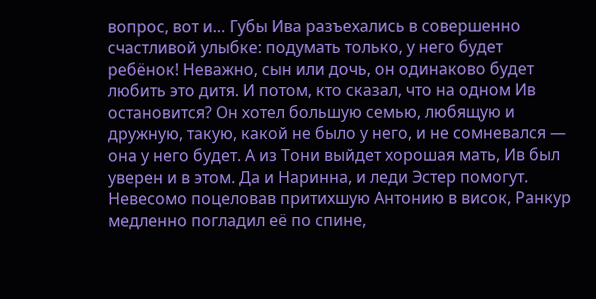вопрос, вот и… Губы Ива разъехались в совершенно счастливой улыбке: подумать только, у него будет ребёнок! Неважно, сын или дочь, он одинаково будет любить это дитя. И потом, кто сказал, что на одном Ив остановится? Он хотел большую семью, любящую и дружную, такую, какой не было у него, и не сомневался — она у него будет. А из Тони выйдет хорошая мать, Ив был уверен и в этом. Да и Наринна, и леди Эстер помогут. Невесомо поцеловав притихшую Антонию в висок, Ранкур медленно погладил её по спине,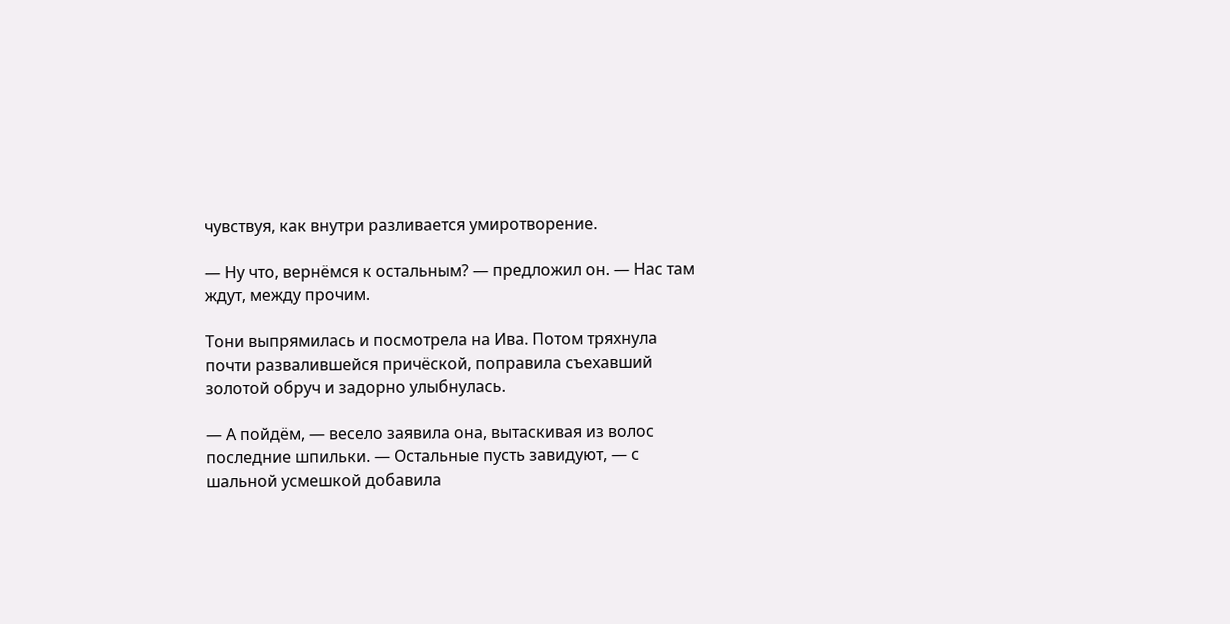чувствуя, как внутри разливается умиротворение.

— Ну что, вернёмся к остальным? — предложил он. — Нас там ждут, между прочим.

Тони выпрямилась и посмотрела на Ива. Потом тряхнула почти развалившейся причёской, поправила съехавший золотой обруч и задорно улыбнулась.

— А пойдём, — весело заявила она, вытаскивая из волос последние шпильки. — Остальные пусть завидуют, — с шальной усмешкой добавила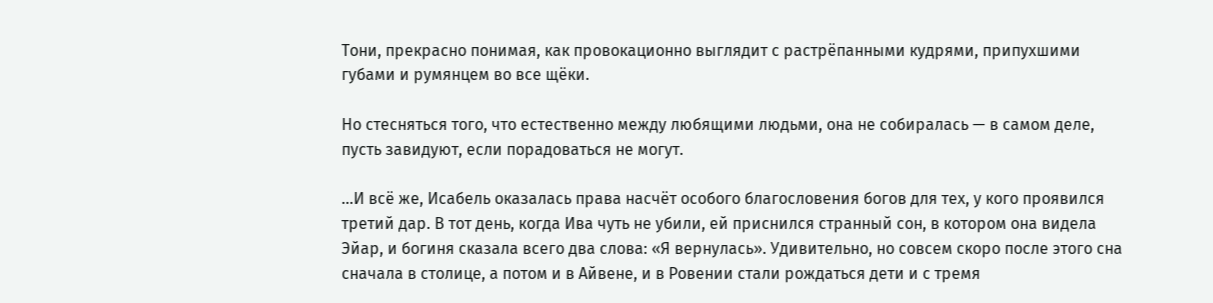Тони, прекрасно понимая, как провокационно выглядит с растрёпанными кудрями, припухшими губами и румянцем во все щёки.

Но стесняться того, что естественно между любящими людьми, она не собиралась — в самом деле, пусть завидуют, если порадоваться не могут.

…И всё же, Исабель оказалась права насчёт особого благословения богов для тех, у кого проявился третий дар. В тот день, когда Ива чуть не убили, ей приснился странный сон, в котором она видела Эйар, и богиня сказала всего два слова: «Я вернулась». Удивительно, но совсем скоро после этого сна сначала в столице, а потом и в Айвене, и в Ровении стали рождаться дети и с тремя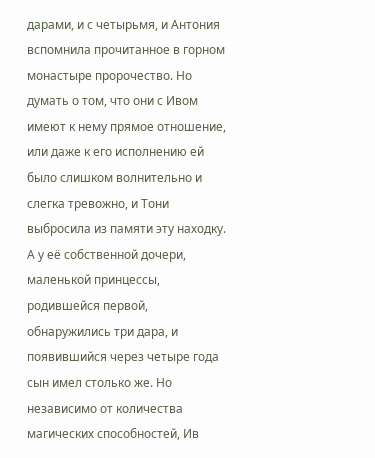дарами, и с четырьмя, и Антония вспомнила прочитанное в горном монастыре пророчество. Но думать о том, что они с Ивом имеют к нему прямое отношение, или даже к его исполнению ей было слишком волнительно и слегка тревожно, и Тони выбросила из памяти эту находку. А у её собственной дочери, маленькой принцессы, родившейся первой, обнаружились три дара, и появившийся через четыре года сын имел столько же. Но независимо от количества магических способностей, Ив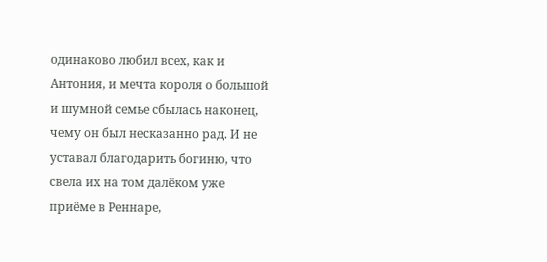одинаково любил всех, как и Антония, и мечта короля о большой и шумной семье сбылась наконец, чему он был несказанно рад. И не уставал благодарить богиню, что свела их на том далёком уже приёме в Реннаре,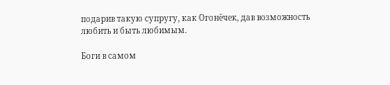подарив такую супругу, как Огонёчек, дав возможность любить и быть любимым.

Боги в самом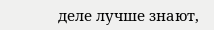деле лучше знают,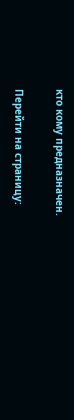кто кому предназначен.

Перейти на страницу: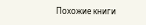Похожие книги